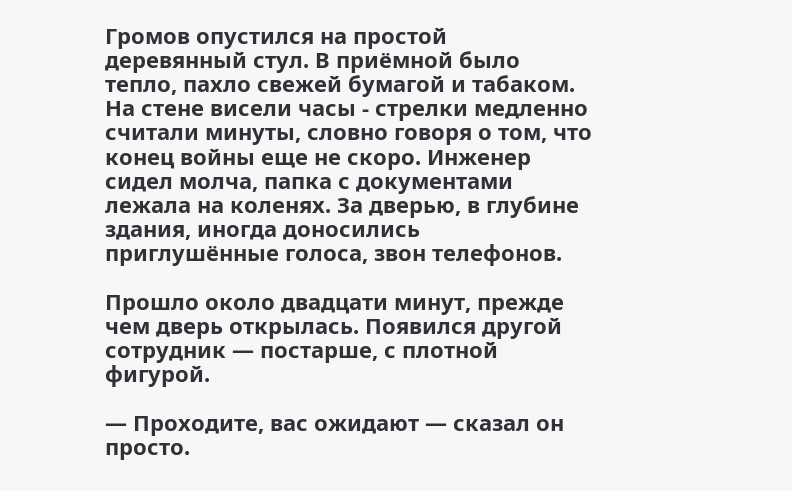Громов опустился на простой деревянный стул. В приёмной было тепло, пахло свежей бумагой и табаком. На стене висели часы - стрелки медленно считали минуты, словно говоря о том, что конец войны еще не скоро. Инженер сидел молча, папка с документами лежала на коленях. За дверью, в глубине здания, иногда доносились приглушённые голоса, звон телефонов.

Прошло около двадцати минут, прежде чем дверь открылась. Появился другой сотрудник — постарше, с плотной фигурой.

— Проходите, вас ожидают — сказал он просто.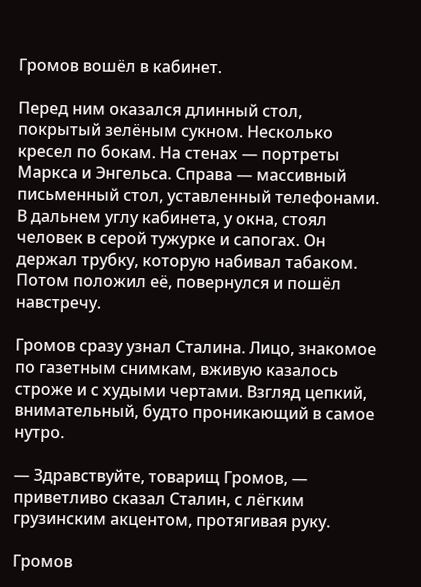Громов вошёл в кабинет.

Перед ним оказался длинный стол, покрытый зелёным сукном. Несколько кресел по бокам. На стенах — портреты Маркса и Энгельса. Справа — массивный письменный стол, уставленный телефонами. В дальнем углу кабинета, у окна, стоял человек в серой тужурке и сапогах. Он держал трубку, которую набивал табаком. Потом положил её, повернулся и пошёл навстречу.

Громов сразу узнал Сталина. Лицо, знакомое по газетным снимкам, вживую казалось строже и с худыми чертами. Взгляд цепкий, внимательный, будто проникающий в самое нутро.

— Здравствуйте, товарищ Громов, — приветливо сказал Сталин, с лёгким грузинским акцентом, протягивая руку.

Громов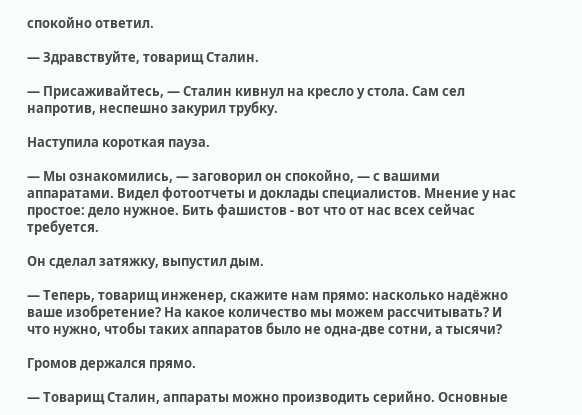спокойно ответил.

— Здравствуйте, товарищ Сталин.

— Присаживайтесь, — Сталин кивнул на кресло у стола. Сам сел напротив, неспешно закурил трубку.

Наступила короткая пауза.

— Мы ознакомились, — заговорил он спокойно, — с вашими аппаратами. Видел фотоотчеты и доклады специалистов. Мнение у нас простое: дело нужное. Бить фашистов - вот что от нас всех сейчас требуется.

Он сделал затяжку, выпустил дым.

— Теперь, товарищ инженер, скажите нам прямо: насколько надёжно ваше изобретение? На какое количество мы можем рассчитывать? И что нужно, чтобы таких аппаратов было не одна-две сотни, а тысячи?

Громов держался прямо.

— Товарищ Сталин, аппараты можно производить серийно. Основные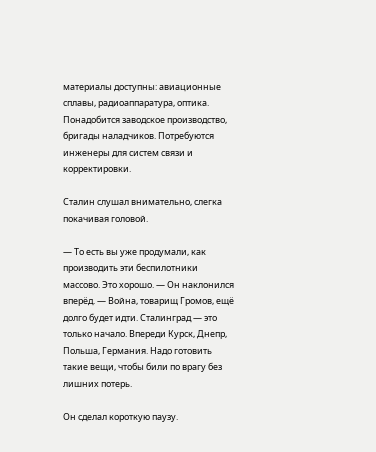материалы доступны: авиационные сплавы, радиоаппаратура, оптика. Понадобится заводское производство, бригады наладчиков. Потребуются инженеры для систем связи и корректировки.

Сталин слушал внимательно, слегка покачивая головой.

— То есть вы уже продумали, как производить эти беспилотники массово. Это хорошо. — Он наклонился вперёд. — Война, товарищ Громов, ещё долго будет идти. Сталинград — это только начало. Впереди Курск, Днепр, Польша, Германия. Надо готовить такие вещи, чтобы били по врагу без лишних потерь.

Он сделал короткую паузу.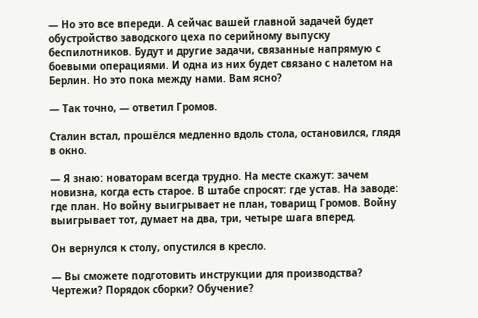— Но это все впереди. А сейчас вашей главной задачей будет обустройство заводского цеха по серийному выпуску беспилотников. Будут и другие задачи, связанные напрямую с боевыми операциями. И одна из них будет связано с налетом на Берлин. Но это пока между нами. Вам ясно?

— Так точно, — ответил Громов.

Сталин встал, прошёлся медленно вдоль стола, остановился, глядя в окно.

— Я знаю: новаторам всегда трудно. На месте скажут: зачем новизна, когда есть старое. В штабе спросят: где устав. На заводе: где план. Но войну выигрывает не план, товарищ Громов. Войну выигрывает тот, думает на два, три, четыре шага вперед.

Он вернулся к столу, опустился в кресло.

— Вы сможете подготовить инструкции для производства? Чертежи? Порядок сборки? Обучение?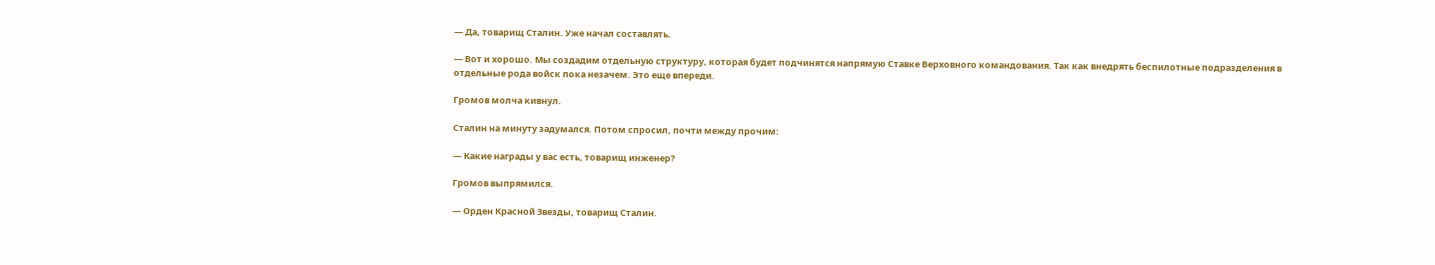— Да, товарищ Сталин. Уже начал составлять.

— Вот и хорошо. Мы создадим отдельную структуру, которая будет подчинятся напрямую Ставке Верховного командования. Так как внедрять беспилотные подразделения в отдельные рода войск пока незачем. Это еще впереди.

Громов молча кивнул.

Сталин на минуту задумался. Потом спросил, почти между прочим:

— Какие награды у вас есть, товарищ инженер?

Громов выпрямился.

— Орден Красной Звезды, товарищ Сталин.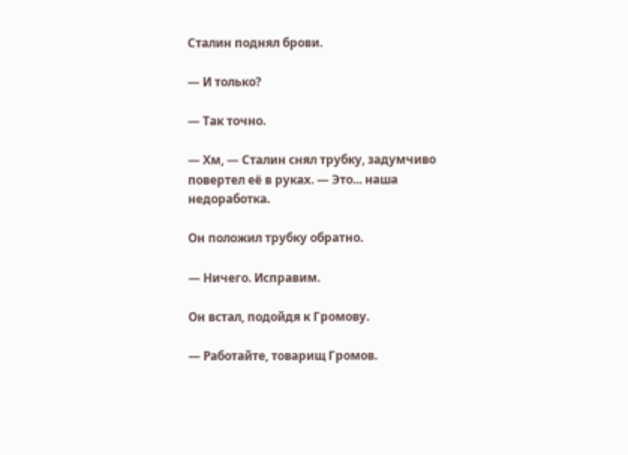Сталин поднял брови.

— И только?

— Так точно.

— Хм, — Сталин снял трубку, задумчиво повертел её в руках. — Это... наша недоработка.

Он положил трубку обратно.

— Ничего. Исправим.

Он встал, подойдя к Громову.

— Работайте, товарищ Громов.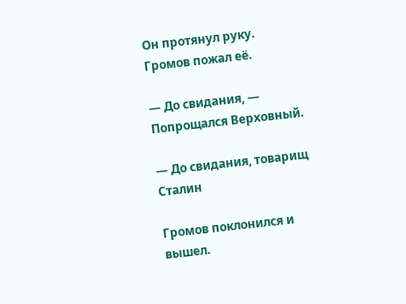Он протянул руку. Громов пожал её.

— До свидания, — Попрощался Верховный.

— До свидания, товарищ Сталин

Громов поклонился и вышел.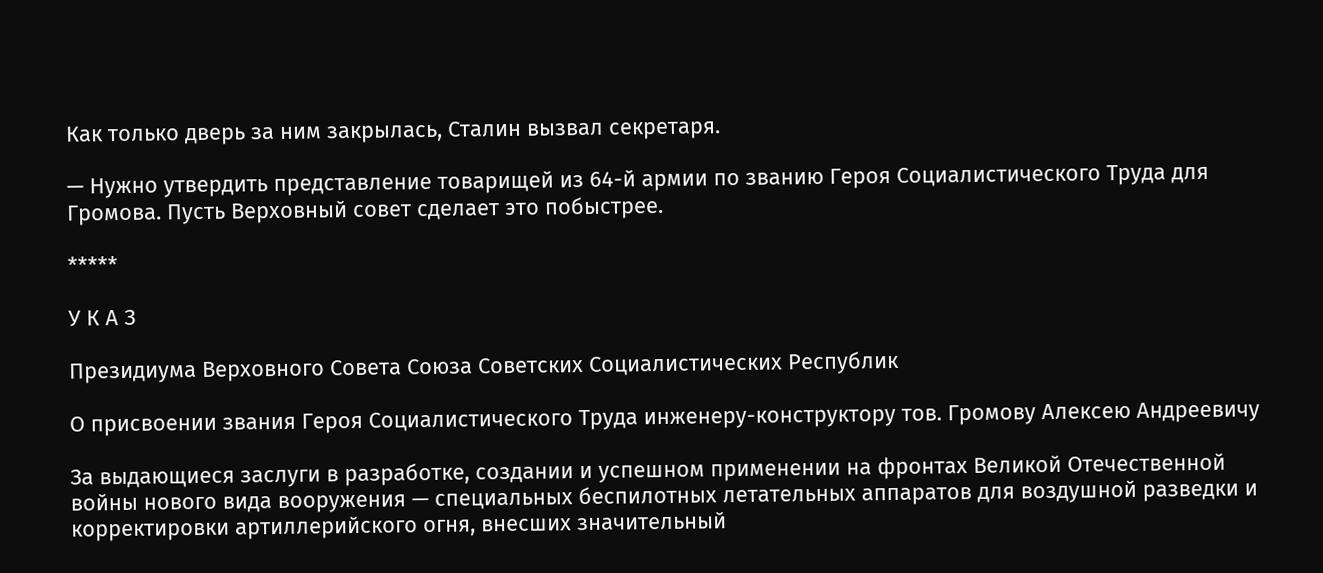Как только дверь за ним закрылась, Сталин вызвал секретаря.

— Нужно утвердить представление товарищей из 64-й армии по званию Героя Социалистического Труда для Громова. Пусть Верховный совет сделает это побыстрее.

*****

У К А З

Президиума Верховного Совета Союза Советских Социалистических Республик

О присвоении звания Героя Социалистического Труда инженеру-конструктору тов. Громову Алексею Андреевичу

За выдающиеся заслуги в разработке, создании и успешном применении на фронтах Великой Отечественной войны нового вида вооружения — специальных беспилотных летательных аппаратов для воздушной разведки и корректировки артиллерийского огня, внесших значительный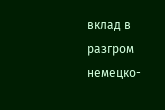вклад в разгром немецко-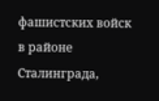фашистских войск в районе Сталинграда,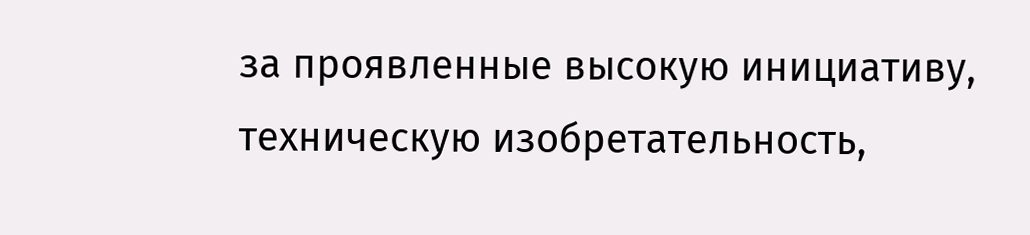за проявленные высокую инициативу, техническую изобретательность,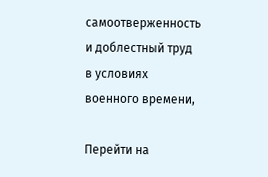самоотверженность и доблестный труд в условиях военного времени,

Перейти на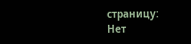страницу:
Нет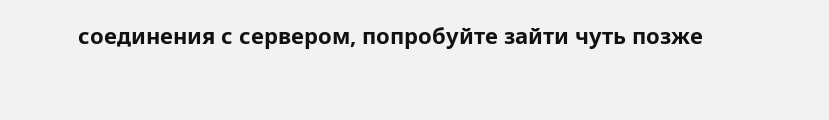соединения с сервером, попробуйте зайти чуть позже